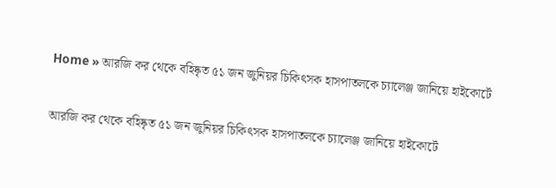Home » আরজি কর থেকে বহিষ্কৃত ৫১ জন জুনিয়র চিকিৎসক হাসপাতলকে চ্যালেঞ্জ জানিয়ে হাইকোর্টে

আরজি কর থেকে বহিষ্কৃত ৫১ জন জুনিয়র চিকিৎসক হাসপাতলকে চ্যালেঞ্জ জানিয়ে হাইকোর্টে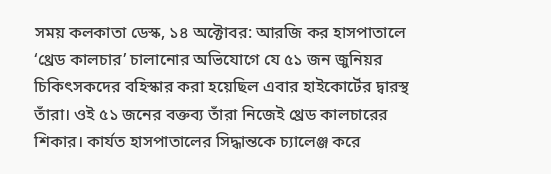সময় কলকাতা ডেস্ক, ১৪ অক্টোবর: আরজি কর হাসপাতালে ‘থ্রেড কালচার’ চালানোর অভিযোগে যে ৫১ জন জুনিয়র চিকিৎসকদের বহিস্কার করা হয়েছিল এবার হাইকোর্টের দ্বারস্থ তাঁরা। ওই ৫১ জনের বক্তব্য তাঁরা নিজেই থ্রেড কালচারের শিকার। কার্যত হাসপাতালের সিদ্ধান্তকে চ্যালেঞ্জ করে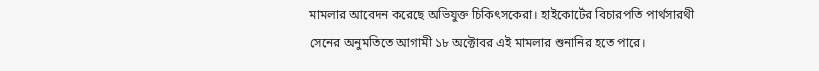মামলার আবেদন করেছে অভিযুক্ত চিকিৎসকেরা। হাইকোর্টের বিচারপতি পার্থসারথী সেনের অনুমতিতে আগামী ১৮ অক্টোবর এই মামলার শুনানির হতে পারে।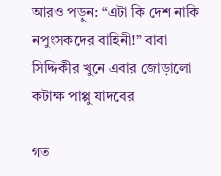আরও পড়ুন: “এটা কি দেশ নাকি নপুংসকদের বাহিনী!” বাবা সিদ্দিকীর খুনে এবার জোড়ালো কটাক্ষ পাপ্পু যাদবের

গত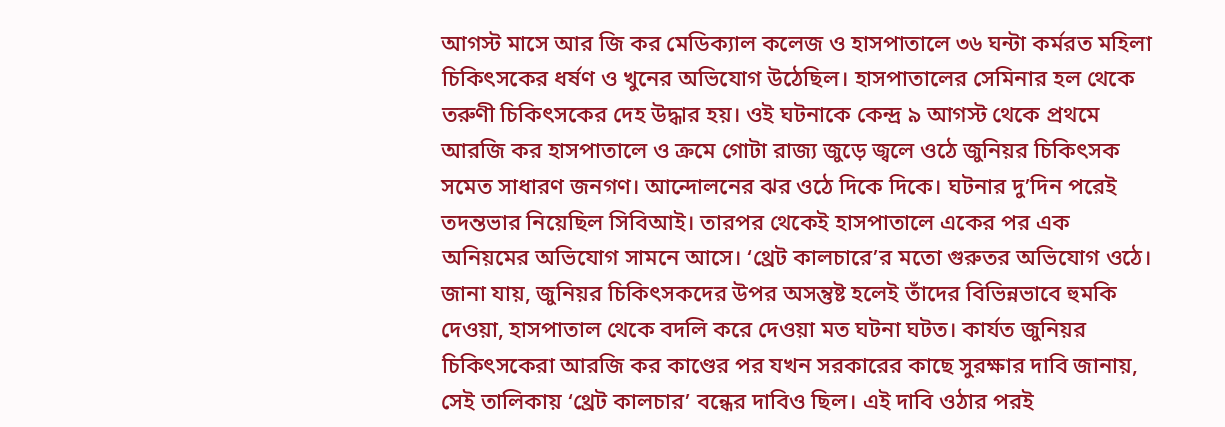আগস্ট মাসে আর জি কর মেডিক্যাল কলেজ ও হাসপাতালে ৩৬ ঘন্টা কর্মরত মহিলা চিকিৎসকের ধর্ষণ ও খুনের অভিযোগ উঠেছিল। হাসপাতালের সেমিনার হল থেকে তরুণী চিকিৎসকের দেহ উদ্ধার হয়। ওই ঘটনাকে কেন্দ্র ৯ আগস্ট থেকে প্রথমে আরজি কর হাসপাতালে ও ক্রমে গোটা রাজ্য জুড়ে জ্বলে ওঠে জুনিয়র চিকিৎসক সমেত সাধারণ জনগণ। আন্দোলনের ঝর ওঠে দিকে দিকে। ঘটনার দু’দিন পরেই তদন্তভার নিয়েছিল সিবিআই। তারপর থেকেই হাসপাতালে একের পর এক অনিয়মের অভিযোগ সামনে আসে। ‘থ্রেট কালচারে’র মতো গুরুতর অভিযোগ ওঠে। জানা যায়, জুনিয়র চিকিৎসকদের উপর অসন্তুষ্ট হলেই তাঁদের বিভিন্নভাবে হুমকি দেওয়া, হাসপাতাল থেকে বদলি করে দেওয়া মত ঘটনা ঘটত। কার্যত জুনিয়র চিকিৎসকেরা আরজি কর কাণ্ডের পর যখন সরকারের কাছে সুরক্ষার দাবি জানায়, সেই তালিকায় ‘থ্রেট কালচার’ বন্ধের দাবিও ছিল। এই দাবি ওঠার পরই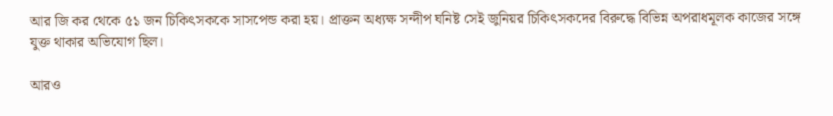আর জি কর থেকে ৫১ জন চিকিৎসককে সাসপেন্ড করা হয়। প্রাক্তন অধ্যক্ষ সন্দীপ ঘনিষ্ট সেই জুনিয়র চিকিৎসকদের বিরুদ্ধে বিভিন্ন অপরাধমূলক কাজের সঙ্গে যুক্ত থাকার অভিযোগ ছিল।

আরও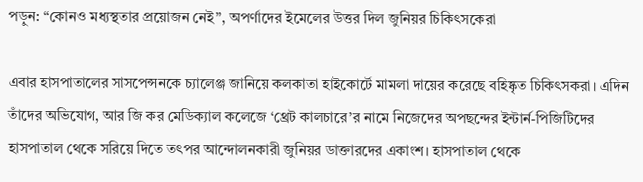পড়ুন: “কোনও মধ্যস্থতার প্রয়োজন নেই”, অপর্ণাদের ইমেলের উত্তর দিল জুনিয়র চিকিৎসকেরা

এবার হাসপাতালের সাসপেন্সনকে চ্যালেঞ্জ জানিয়ে কলকাতা হাইকোর্টে মামলা দায়ের করেছে বহিষ্কৃত চিকিৎসকরা। এদিন তাঁদের অভিযোগ, আর জি কর মেডিক্যাল কলেজে ‘থ্রেট কালচারে’র নামে নিজেদের অপছন্দের ইন্টার্ন-পিজিটিদের হাসপাতাল থেকে সরিয়ে দিতে তৎপর আন্দোলনকারী জুনিয়র ডাক্তারদের একাংশ। হাসপাতাল থেকে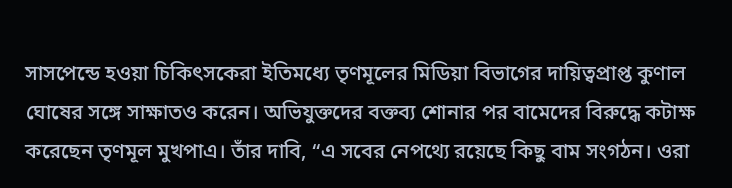সাসপেন্ডে হওয়া চিকিৎসকেরা ইতিমধ্যে তৃণমূলের মিডিয়া বিভাগের দায়িত্বপ্রাপ্ত কুণাল ঘোষের সঙ্গে সাক্ষাতও করেন। অভিযুক্তদের বক্তব্য শোনার পর বামেদের বিরুদ্ধে কটাক্ষ করেছেন তৃণমূল মুখপাএ। তাঁর দাবি, “এ সবের নেপথ্যে রয়েছে কিছু বাম সংগঠন। ওরা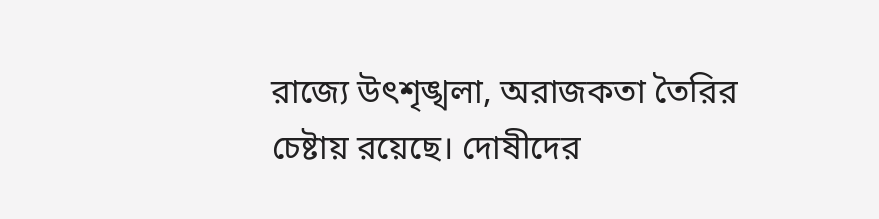রাজ্যে উৎশৃঙ্খলা, অরাজকতা তৈরির চেষ্টায় রয়েছে। দোষীদের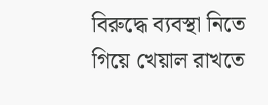বিরুদ্ধে ব্যবস্থা নিতে গিয়ে খেয়াল রাখতে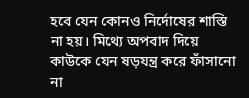হবে যেন কোনও নির্দোষের শাস্তি না হয়। মিথ্যে অপবাদ দিয়ে কাউকে যেন ষড়যন্ত্র করে ফাঁসানো না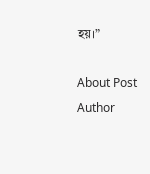হয়।”

About Post Author